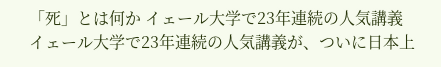「死」とは何か イェール大学で23年連続の人気講義
イェール大学で23年連続の人気講義が、ついに日本上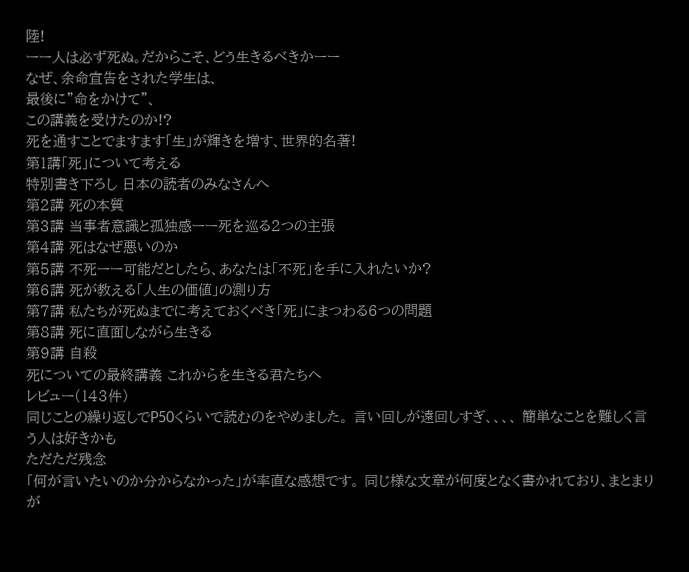陸!
ーー人は必ず死ぬ。だからこそ、どう生きるべきかーー
なぜ、余命宣告をされた学生は、
最後に”命をかけて”、
この講義を受けたのか!?
死を通すことでますます「生」が輝きを増す、世界的名著!
第1講「死」について考える
特別書き下ろし 日本の読者のみなさんへ
第2講 死の本質
第3講 当事者意識と孤独感ーー死を巡る2つの主張
第4講 死はなぜ悪いのか
第5講 不死ーー可能だとしたら、あなたは「不死」を手に入れたいか?
第6講 死が教える「人生の価値」の測り方
第7講 私たちが死ぬまでに考えておくべき「死」にまつわる6つの問題
第8講 死に直面しながら生きる
第9講 自殺
死についての最終講義 これからを生きる君たちへ
レビュー(143件)
同じことの繰り返しでP50くらいで読むのをやめました。 言い回しが遠回しすぎ、、、、 簡単なことを難しく言う人は好きかも
ただただ残念
「何が言いたいのか分からなかった」が率直な感想です。 同じ様な文章が何度となく書かれており、まとまりが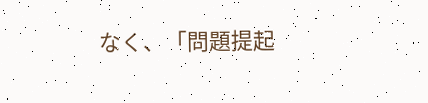なく、「問題提起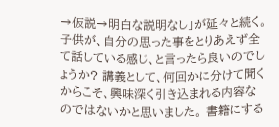→仮説→明白な説明なし」が延々と続く。 子供が、自分の思った事をとりあえず全て話している感じ、と言ったら良いのでしょうか? 講義として、何回かに分けて聞くからこそ、興味深く引き込まれる内容なのではないかと思いました。 書籍にする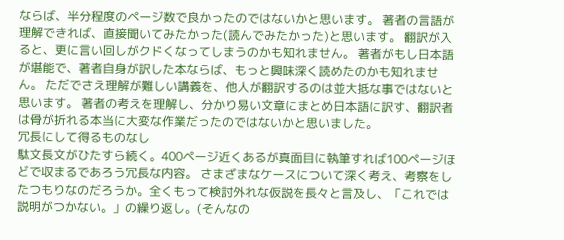ならば、半分程度のページ数で良かったのではないかと思います。 著者の言語が理解できれば、直接聞いてみたかった(読んでみたかった)と思います。 翻訳が入ると、更に言い回しがクドくなってしまうのかも知れません。 著者がもし日本語が堪能で、著者自身が訳した本ならば、もっと興味深く読めたのかも知れません。 ただでさえ理解が難しい講義を、他人が翻訳するのは並大抵な事ではないと思います。 著者の考えを理解し、分かり易い文章にまとめ日本語に訳す、翻訳者は骨が折れる本当に大変な作業だったのではないかと思いました。
冗長にして得るものなし
駄文長文がひたすら続く。400ページ近くあるが真面目に執筆すれば100ページほどで収まるであろう冗長な内容。 さまざまなケースについて深く考え、考察をしたつもりなのだろうか。全くもって検討外れな仮説を長々と言及し、「これでは説明がつかない。」の繰り返し。(そんなの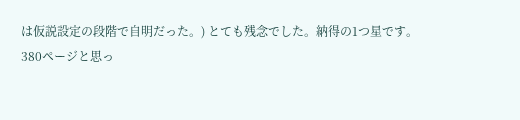は仮説設定の段階で自明だった。) とても残念でした。納得の1つ星です。
380ページと思っ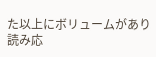た以上にボリュームがあり読み応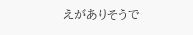えがありそうで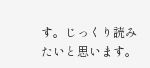す。じっくり読みたいと思います。